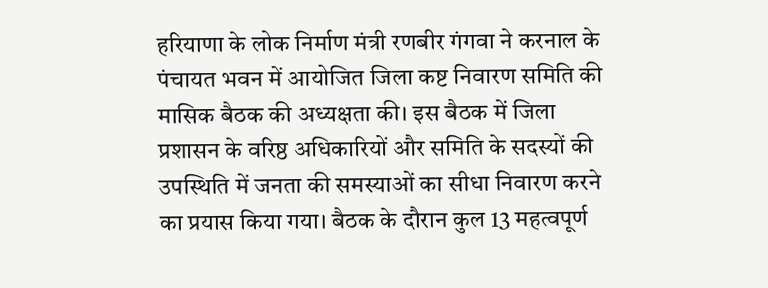हरियाणा के लोक निर्माण मंत्री रणबीर गंगवा ने करनाल के पंचायत भवन में आयोजित जिला कष्ट निवारण समिति की मासिक बैठक की अध्यक्षता की। इस बैठक में जिला प्रशासन के वरिष्ठ अधिकारियों और समिति के सदस्यों की उपस्थिति में जनता की समस्याओं का सीधा निवारण करने का प्रयास किया गया। बैठक के दौरान कुल 13 महत्वपूर्ण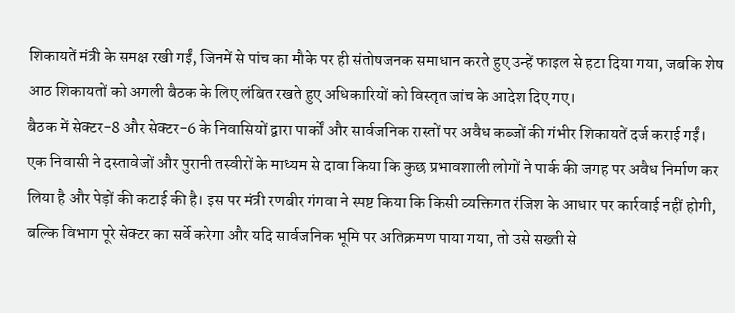शिकायतें मंत्री के समक्ष रखी गईं, जिनमें से पांच का मौके पर ही संतोषजनक समाधान करते हुए उन्हें फाइल से हटा दिया गया, जबकि शेष आठ शिकायतों को अगली बैठक के लिए लंबित रखते हुए अधिकारियों को विस्तृत जांच के आदेश दिए गए।
बैठक में सेक्टर-8 और सेक्टर-6 के निवासियों द्वारा पार्कों और सार्वजनिक रास्तों पर अवैध कब्जों की गंभीर शिकायतें दर्ज कराई गईं। एक निवासी ने दस्तावेजों और पुरानी तस्वीरों के माध्यम से दावा किया कि कुछ प्रभावशाली लोगों ने पार्क की जगह पर अवैध निर्माण कर लिया है और पेड़ों की कटाई की है। इस पर मंत्री रणबीर गंगवा ने स्पष्ट किया कि किसी व्यक्तिगत रंजिश के आधार पर कार्रवाई नहीं होगी, बल्कि विभाग पूरे सेक्टर का सर्वे करेगा और यदि सार्वजनिक भूमि पर अतिक्रमण पाया गया, तो उसे सख्ती से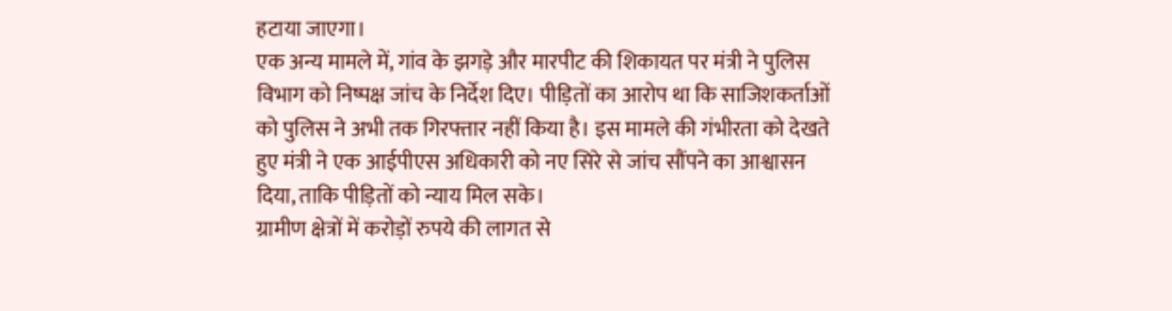हटाया जाएगा।
एक अन्य मामले में, गांव के झगड़े और मारपीट की शिकायत पर मंत्री ने पुलिस विभाग को निष्पक्ष जांच के निर्देश दिए। पीड़ितों का आरोप था कि साजिशकर्ताओं को पुलिस ने अभी तक गिरफ्तार नहीं किया है। इस मामले की गंभीरता को देखते हुए मंत्री ने एक आईपीएस अधिकारी को नए सिरे से जांच सौंपने का आश्वासन दिया, ताकि पीड़ितों को न्याय मिल सके।
ग्रामीण क्षेत्रों में करोड़ों रुपये की लागत से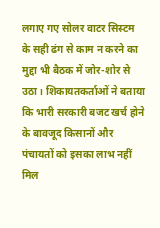लगाए गए सोलर वाटर सिस्टम के सही ढंग से काम न करने का मुद्दा भी बैठक में जोर-शोर से उठा। शिकायतकर्ताओं ने बताया कि भारी सरकारी बजट खर्च होने के बावजूद किसानों और पंचायतों को इसका लाभ नहीं मिल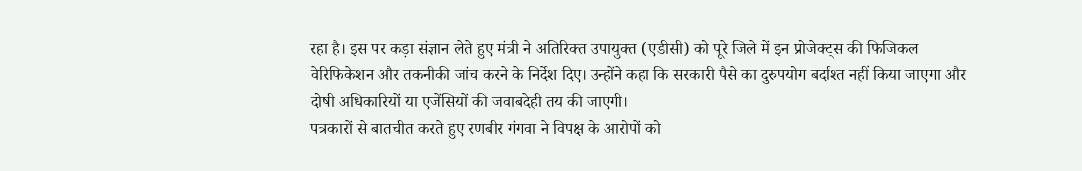रहा है। इस पर कड़ा संज्ञान लेते हुए मंत्री ने अतिरिक्त उपायुक्त (एडीसी) को पूरे जिले में इन प्रोजेक्ट्स की फिजिकल वेरिफिकेशन और तकनीकी जांच करने के निर्देश दिए। उन्होंने कहा कि सरकारी पैसे का दुरुपयोग बर्दाश्त नहीं किया जाएगा और दोषी अधिकारियों या एजेंसियों की जवाबदेही तय की जाएगी।
पत्रकारों से बातचीत करते हुए रणबीर गंगवा ने विपक्ष के आरोपों को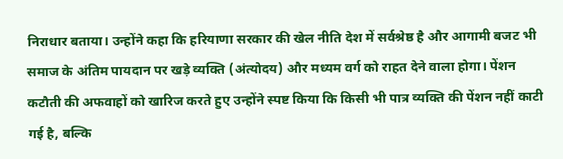निराधार बताया। उन्होंने कहा कि हरियाणा सरकार की खेल नीति देश में सर्वश्रेष्ठ है और आगामी बजट भी समाज के अंतिम पायदान पर खड़े व्यक्ति (अंत्योदय) और मध्यम वर्ग को राहत देने वाला होगा। पेंशन कटौती की अफवाहों को खारिज करते हुए उन्होंने स्पष्ट किया कि किसी भी पात्र व्यक्ति की पेंशन नहीं काटी गई है, बल्कि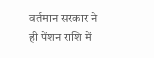वर्तमान सरकार ने ही पेंशन राशि में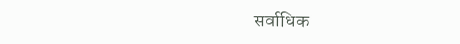सर्वाधिक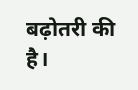बढ़ोतरी की है।